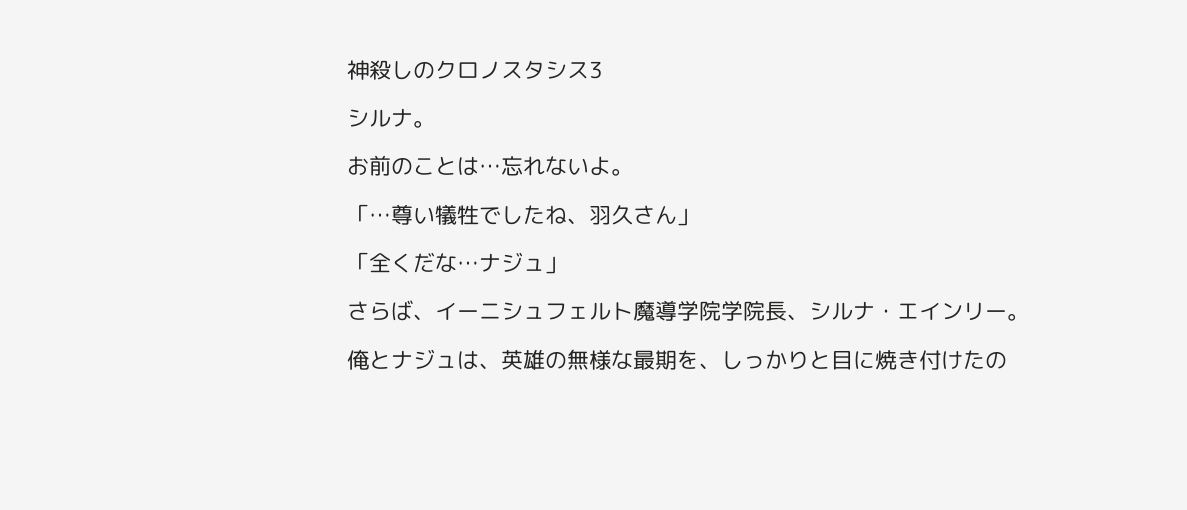神殺しのクロノスタシス3

シルナ。

お前のことは…忘れないよ。

「…尊い犠牲でしたね、羽久さん」

「全くだな…ナジュ」

さらば、イーニシュフェルト魔導学院学院長、シルナ・エインリー。

俺とナジュは、英雄の無様な最期を、しっかりと目に焼き付けたの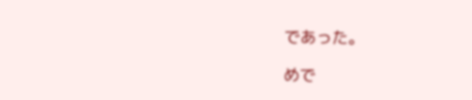であった。

めで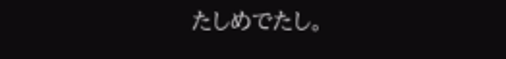たしめでたし。